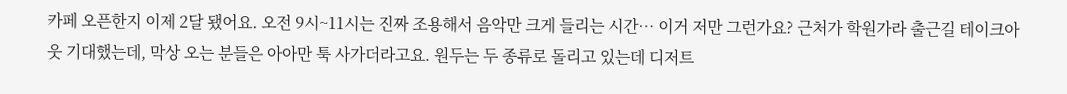카페 오픈한지 이제 2달 됐어요. 오전 9시~11시는 진짜 조용해서 음악만 크게 들리는 시간… 이거 저만 그런가요? 근처가 학원가라 출근길 테이크아웃 기대했는데, 막상 오는 분들은 아아만 툭 사가더라고요. 원두는 두 종류로 돌리고 있는데 디저트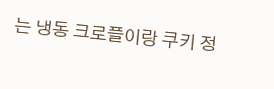는 냉동 크로플이랑 쿠키 정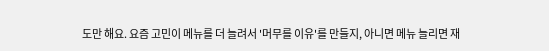도만 해요. 요즘 고민이 메뉴를 더 늘려서 '머무를 이유'를 만들지, 아니면 메뉴 늘리면 재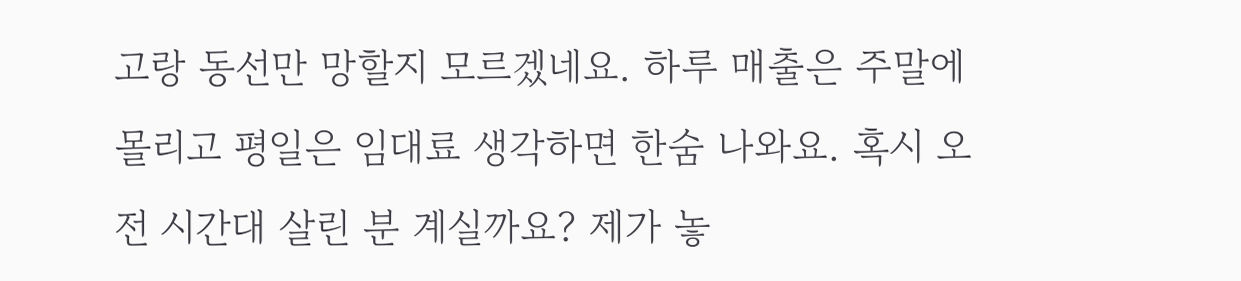고랑 동선만 망할지 모르겠네요. 하루 매출은 주말에 몰리고 평일은 임대료 생각하면 한숨 나와요. 혹시 오전 시간대 살린 분 계실까요? 제가 놓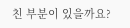친 부분이 있을까요?